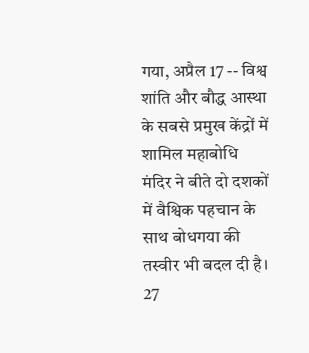गया, अप्रैल 17 -- विश्व शांति और बौद्ध आस्था के सबसे प्रमुख केंद्रों में शामिल महाबोधि मंदिर ने बीते दो दशकों में वैश्विक पहचान के साथ बोधगया की तस्वीर भी बदल दी है। 27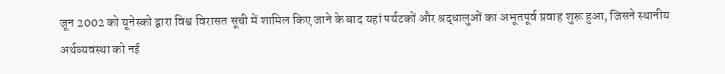जून 2002 को यूनेस्को द्वारा विश्व विरासत सूची में शामिल किए जाने के बाद यहां पर्यटकों और श्रद्धालुओं का अभूतपूर्व प्रवाह शुरू हुआ, जिसने स्थानीय अर्थव्यवस्था को नई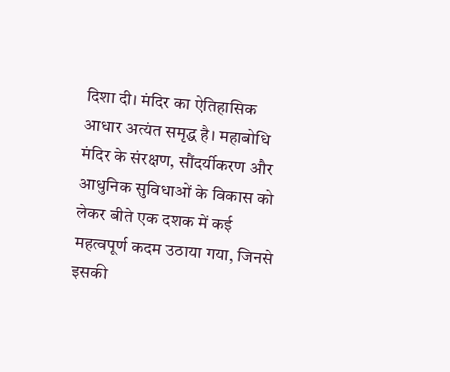दिशा दी। मंदिर का ऐतिहासिक आधार अत्यंत समृद्ध है। महाबोधि मंदिर के संरक्षण, सौंदर्यीकरण और आधुनिक सुविधाओं के विकास को लेकर बीते एक दशक में कई महत्वपूर्ण कदम उठाया गया, जिनसे इसकी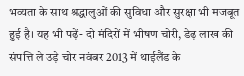भव्यता के साथ श्रद्धालुओं की सुविधा और सुरक्षा भी मजबूत हुई है। यह भी पढ़ें- दो मंदिरों में भीषण चोरी, डेढ़ लाख की संपत्ति ले उड़े चोर नवंबर 2013 में थाईलैंड के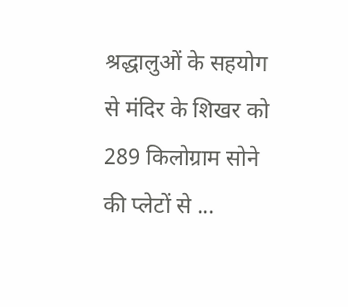श्रद्धालुओं के सहयोग से मंदिर के शिखर को 289 किलोग्राम सोने की प्लेटों से ...